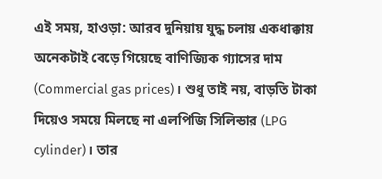এই সময়, হাওড়া: আরব দুনিয়ায় যুদ্ধ চলায় একধাক্কায় অনেকটাই বেড়ে গিয়েছে বাণিজ্যিক গ্যাসের দাম (Commercial gas prices)। শুধু তাই নয়, বাড়তি টাকা দিয়েও সময়ে মিলছে না এলপিজি সিলিন্ডার (LPG cylinder)। তার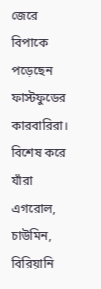জেরে বিপাকে পড়েছেন ফাস্টফুডের কারবারিরা। বিশেষ করে যাঁরা এগরোল, চাউমিন, বিরিয়ানি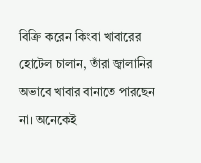বিক্রি করেন কিংবা খাবারের হোটেল চালান, তাঁরা জ্বালানির অভাবে খাবার বানাতে পারছেন না। অনেকেই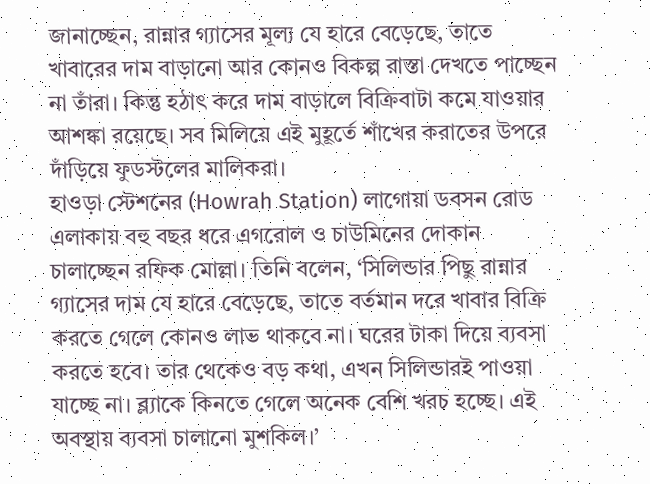জানাচ্ছেন, রান্নার গ্যাসের মূল্য যে হারে বেড়েছে, তাতে খাবারের দাম বাড়ানো আর কোনও বিকল্প রাস্তা দেখতে পাচ্ছেন না তাঁরা। কিন্তু হঠাৎ করে দাম বাড়ালে বিক্রিবাটা কমে যাওয়ার আশঙ্কা রয়েছে। সব মিলিয়ে এই মুহূর্তে শাঁখের করাতের উপরে দাঁড়িয়ে ফুডস্টলের মালিকরা।
হাওড়া স্টেশনের (Howrah Station) লাগোয়া ডবসন রোড এলাকায় বহু বছর ধরে এগরোল ও চাউমিনের দোকান চালাচ্ছেন রফিক মোল্লা। তিনি বলেন, ‘সিলিন্ডার পিছু রান্নার গ্যাসের দাম যে হারে বেড়েছে, তাতে বর্তমান দরে খাবার বিক্রি করতে গেলে কোনও লাভ থাকবে না। ঘরের টাকা দিয়ে ব্যবসা করতে হবে। তার থেকেও বড় কথা, এখন সিলিন্ডারই পাওয়া যাচ্ছে না। ব্ল্যাকে কিনতে গেলে অনেক বেশি খরচ হচ্ছে। এই অবস্থায় ব্যবসা চালানো মুশকিল।’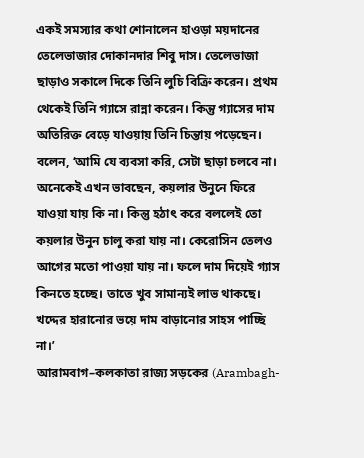একই সমস্যার কথা শোনালেন হাওড়া ময়দানের তেলেভাজার দোকানদার শিবু দাস। তেলেভাজা ছাড়াও সকালে দিকে তিনি লুচি বিক্রি করেন। প্রথম থেকেই তিনি গ্যাসে রান্না করেন। কিন্তু গ্যাসের দাম অতিরিক্ত বেড়ে যাওয়ায় তিনি চিন্তায় পড়েছেন। বলেন, ‘আমি যে ব্যবসা করি, সেটা ছাড়া চলবে না। অনেকেই এখন ভাবছেন, কয়লার উনুনে ফিরে যাওয়া যায় কি না। কিন্তু হঠাৎ করে বললেই তো কয়লার উনুন চালু করা যায় না। কেরোসিন তেলও আগের মতো পাওয়া যায় না। ফলে দাম দিয়েই গ্যাস কিনতে হচ্ছে। তাতে খুব সামান্যই লাভ থাকছে। খদ্দের হারানোর ভয়ে দাম বাড়ানোর সাহস পাচ্ছি না।’
আরামবাগ–কলকাতা রাজ্য সড়কের (Arambagh-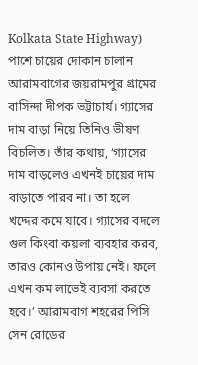Kolkata State Highway) পাশে চায়ের দোকান চালান আরামবাগের জয়রামপুর গ্রামের বাসিন্দা দীপক ভট্টাচার্য। গ্যাসের দাম বাড়া নিয়ে তিনিও ভীষণ বিচলিত। তাঁর কথায়, ‘গ্যাসের দাম বাড়লেও এখনই চায়ের দাম বাড়াতে পারব না। তা হলে খদ্দের কমে যাবে। গ্যাসের বদলে গুল কিংবা কয়লা ব্যবহার করব, তারও কোনও উপায় নেই। ফলে এখন কম লাভেই ব্যবসা করতে হবে।’ আরামবাগ শহরের পিসি সেন রোডের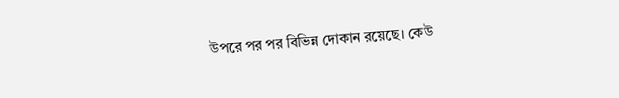উপরে পর পর বিভিন্ন দোকান রয়েছে। কেউ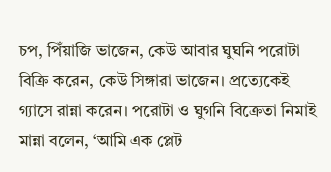চপ, পিঁয়াজি ভাজেন, কেউ আবার ঘুঘনি পরোটা বিক্রি করেন, কেউ সিঙ্গারা ভাজেন। প্রত্যেকেই গ্যাসে রান্না করেন। পরোটা ও ঘুগনি বিক্রেতা নিমাই মান্না বলেন, ‘আমি এক প্লেট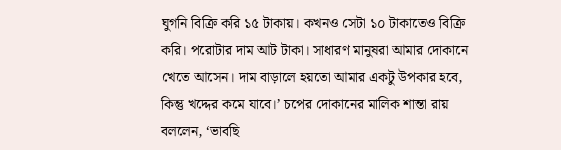ঘুগনি বিক্রি করি ১৫ টাকায়। কখনও সেটা ১০ টাকাতেও বিক্রি করি। পরোটার দাম আট টাকা। সাধারণ মানুষরা আমার দোকানে খেতে আসেন। দাম বাড়ালে হয়তো আমার একটু উপকার হবে, কিন্তু খদ্দের কমে যাবে।’ চপের দোকানের মালিক শান্তা রায় বললেন, ‘ভাবছি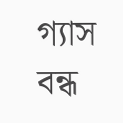গ্যাস বন্ধ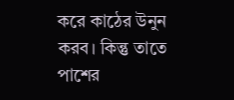করে কাঠের উনুন করব। কিন্তু তাতে পাশের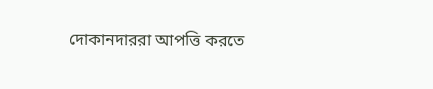দোকানদাররা আপত্তি করতে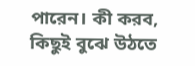পারেন। কী করব, কিছুই বুঝে উঠতে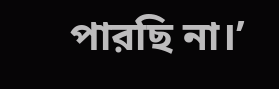পারছি না।’